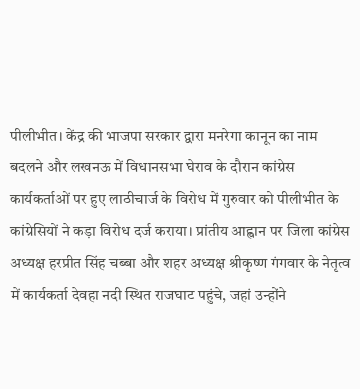पीलीभीत। केंद्र की भाजपा सरकार द्वारा मनरेगा कानून का नाम बदलने और लखनऊ में विधानसभा घेराव के दौरान कांग्रेस कार्यकर्ताओं पर हुए लाठीचार्ज के विरोध में गुरुवार को पीलीभीत के कांग्रेसियों ने कड़ा विरोध दर्ज कराया। प्रांतीय आह्वान पर जिला कांग्रेस अध्यक्ष हरप्रीत सिंह चब्बा और शहर अध्यक्ष श्रीकृष्ण गंगवार के नेतृत्व में कार्यकर्ता देवहा नदी स्थित राजघाट पहुंचे, जहां उन्होंने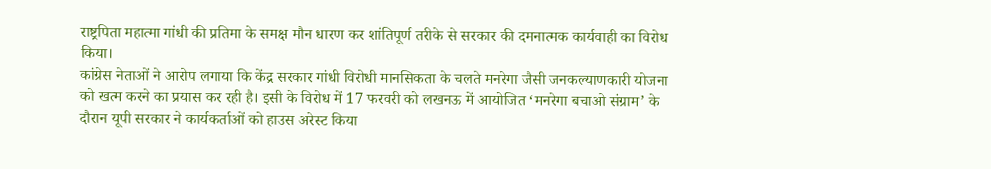राष्ट्रपिता महात्मा गांधी की प्रतिमा के समक्ष मौन धारण कर शांतिपूर्ण तरीके से सरकार की दमनात्मक कार्यवाही का विरोध किया।
कांग्रेस नेताओं ने आरोप लगाया कि केंद्र सरकार गांधी विरोधी मानसिकता के चलते मनरेगा जैसी जनकल्याणकारी योजना को खत्म करने का प्रयास कर रही है। इसी के विरोध में 17 फरवरी को लखनऊ में आयोजित ‘मनरेगा बचाओ संग्राम’ के दौरान यूपी सरकार ने कार्यकर्ताओं को हाउस अरेस्ट किया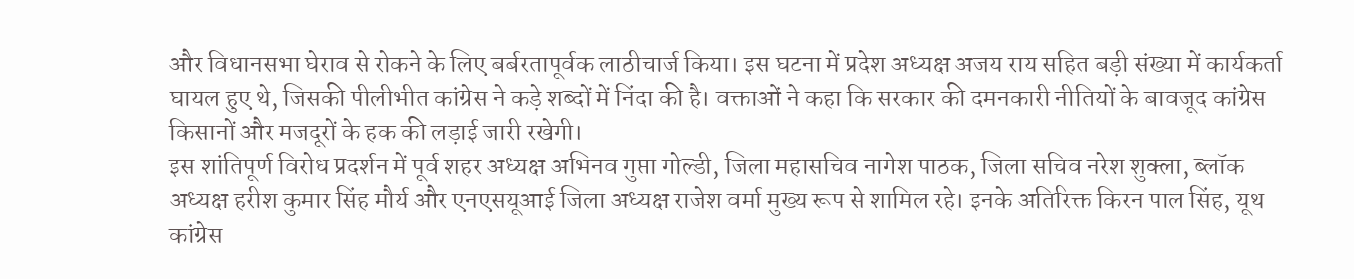और विधानसभा घेराव से रोकने के लिए बर्बरतापूर्वक लाठीचार्ज किया। इस घटना में प्रदेश अध्यक्ष अजय राय सहित बड़ी संख्या में कार्यकर्ता घायल हुए थे, जिसकी पीलीभीत कांग्रेस ने कड़े शब्दों में निंदा की है। वक्ताओं ने कहा कि सरकार की दमनकारी नीतियों के बावजूद कांग्रेस किसानों और मजदूरों के हक की लड़ाई जारी रखेगी।
इस शांतिपूर्ण विरोध प्रदर्शन में पूर्व शहर अध्यक्ष अभिनव गुप्ता गोल्डी, जिला महासचिव नागेश पाठक, जिला सचिव नरेश शुक्ला, ब्लॉक अध्यक्ष हरीश कुमार सिंह मौर्य और एनएसयूआई जिला अध्यक्ष राजेश वर्मा मुख्य रूप से शामिल रहे। इनके अतिरिक्त किरन पाल सिंह, यूथ कांग्रेस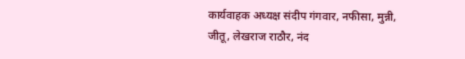कार्यवाहक अध्यक्ष संदीप गंगवार, नफीसा, मुन्नी, जीतू, लेखराज राठौर, नंद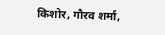किशोर, गौरव शर्मा,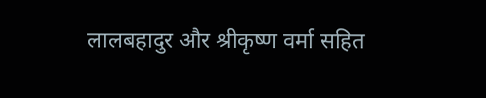लालबहादुर और श्रीकृष्ण वर्मा सहित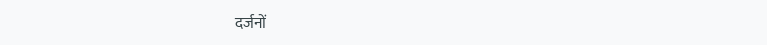दर्जनों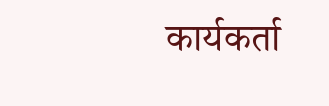कार्यकर्ता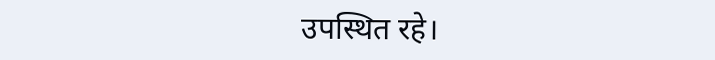उपस्थित रहे।